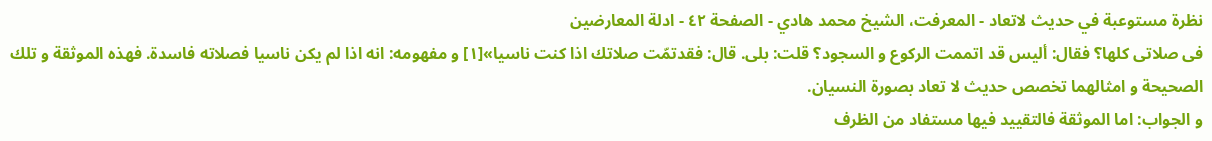نظرة مستوعبة في حديث لاتعاد - المعرفت، الشيخ محمد هادي - الصفحة ٤٢ - ادلة المعارضين
فى صلاتى كلها؟ فقال: أليس قد اتممت الركوع و السجود؟ قلت: بلى. قال: فقدتمّت صلاتك اذا كنت ناسيا»[١] و مفهومه: انه اذا لم يكن ناسيا فصلاته فاسدة. فهذه الموثقة و تلك الصحيحة و امثالهما تخصص حديث لا تعاد بصورة النسيان.
و الجواب: اما الموثقة فالتقييد فيها مستفاد من الظرف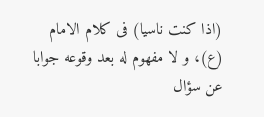(اذا كنت ناسيا) فى كلام الامام (ع)، و لا مفهوم له بعد وقوعه جوابا عن سؤال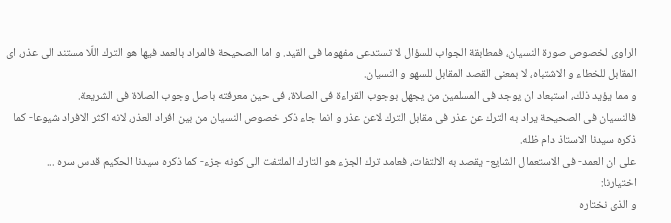الراوى لخصوص صورة النسيان، فمطابقة الجواب للسؤال لا تستدعى مفهوما فى القيد. و اما الصحيحة فالمراد بالعمد فيها هو الترك اللّا مستند الى عذر، اى المقابل للخطاء و الاشتباه، لا بمعنى القصد المقابل للسهو و النسيان.
و مما يؤيد ذلك، استبعاد ان يوجد فى المسلمين من يجهل بوجوب القراءة فى الصلاة، فى حين معرفته باصل وجوب الصلاة فى الشريعة.
فالنسيان فى الصحيحة يراد به الترك عن عذر فى مقابل الترك لاعن عذر و انما جاء ذكر خصوص النسيان من بين افراد العذر، لانه اكثر الافراد شيوعا- كما ذكره سيدنا الاستاذ دام ظله.
على ان العمد- فى الاستعمال الشايع- يقصد به الالتفات، فعامد ترك الجزء هو التارك الملتفت الى كونه جزء- كما ذكره سيدنا الحكيم قدس سره ...
اختيارنا:
و الذى نختاره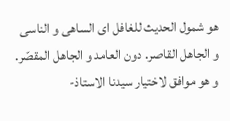هو شمول الحديث للغافل اى الساهى و الناسى و الجاهل القاصر. دون العامد و الجاهل المقصّر. و هو موافق لاختيار سيدنا الاستاذ-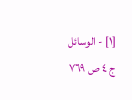[١] - الوسائل ج ٤ ص ٧٦٩